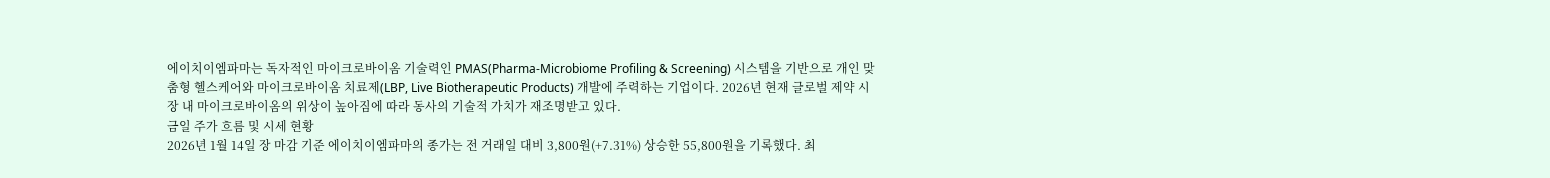에이치이엠파마는 독자적인 마이크로바이옴 기술력인 PMAS(Pharma-Microbiome Profiling & Screening) 시스템을 기반으로 개인 맞춤형 헬스케어와 마이크로바이옴 치료제(LBP, Live Biotherapeutic Products) 개발에 주력하는 기업이다. 2026년 현재 글로벌 제약 시장 내 마이크로바이옴의 위상이 높아짐에 따라 동사의 기술적 가치가 재조명받고 있다.
금일 주가 흐름 및 시세 현황
2026년 1월 14일 장 마감 기준 에이치이엠파마의 종가는 전 거래일 대비 3,800원(+7.31%) 상승한 55,800원을 기록했다. 최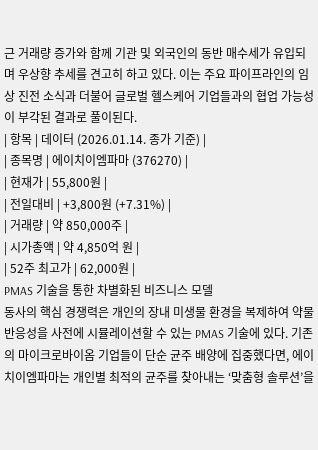근 거래량 증가와 함께 기관 및 외국인의 동반 매수세가 유입되며 우상향 추세를 견고히 하고 있다. 이는 주요 파이프라인의 임상 진전 소식과 더불어 글로벌 헬스케어 기업들과의 협업 가능성이 부각된 결과로 풀이된다.
| 항목 | 데이터 (2026.01.14. 종가 기준) |
| 종목명 | 에이치이엠파마 (376270) |
| 현재가 | 55,800원 |
| 전일대비 | +3,800원 (+7.31%) |
| 거래량 | 약 850,000주 |
| 시가총액 | 약 4,850억 원 |
| 52주 최고가 | 62,000원 |
PMAS 기술을 통한 차별화된 비즈니스 모델
동사의 핵심 경쟁력은 개인의 장내 미생물 환경을 복제하여 약물 반응성을 사전에 시뮬레이션할 수 있는 PMAS 기술에 있다. 기존의 마이크로바이옴 기업들이 단순 균주 배양에 집중했다면, 에이치이엠파마는 개인별 최적의 균주를 찾아내는 ‘맞춤형 솔루션’을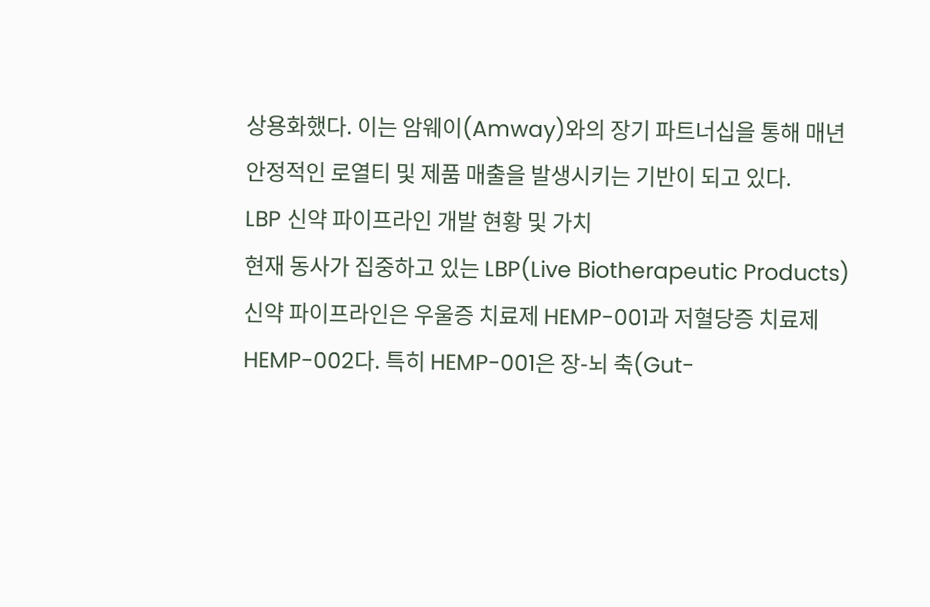상용화했다. 이는 암웨이(Amway)와의 장기 파트너십을 통해 매년 안정적인 로열티 및 제품 매출을 발생시키는 기반이 되고 있다.
LBP 신약 파이프라인 개발 현황 및 가치
현재 동사가 집중하고 있는 LBP(Live Biotherapeutic Products) 신약 파이프라인은 우울증 치료제 HEMP-001과 저혈당증 치료제 HEMP-002다. 특히 HEMP-001은 장-뇌 축(Gut-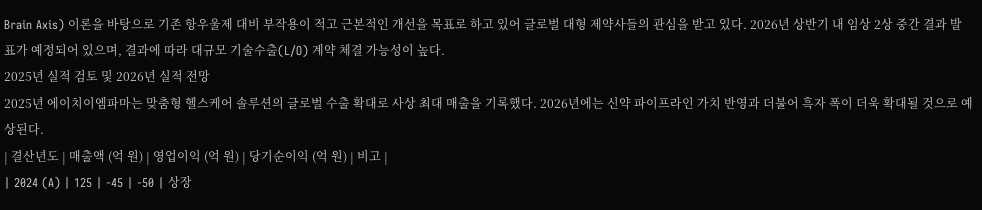Brain Axis) 이론을 바탕으로 기존 항우울제 대비 부작용이 적고 근본적인 개선을 목표로 하고 있어 글로벌 대형 제약사들의 관심을 받고 있다. 2026년 상반기 내 임상 2상 중간 결과 발표가 예정되어 있으며, 결과에 따라 대규모 기술수출(L/O) 계약 체결 가능성이 높다.
2025년 실적 검토 및 2026년 실적 전망
2025년 에이치이엠파마는 맞춤형 헬스케어 솔루션의 글로벌 수출 확대로 사상 최대 매출을 기록했다. 2026년에는 신약 파이프라인 가치 반영과 더불어 흑자 폭이 더욱 확대될 것으로 예상된다.
| 결산년도 | 매출액 (억 원) | 영업이익 (억 원) | 당기순이익 (억 원) | 비고 |
| 2024 (A) | 125 | -45 | -50 | 상장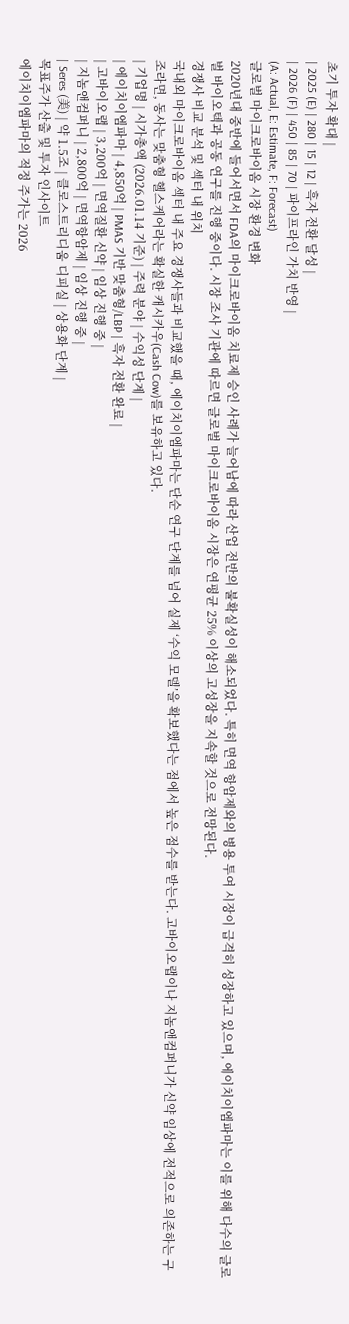초기 투자 확대 |
| 2025 (E) | 280 | 15 | 12 | 흑자 전환 달성 |
| 2026 (F) | 450 | 85 | 70 | 파이프라인 가치 반영 |
(A: Actual, E: Estimate, F: Forecast)
글로벌 마이크로바이옴 시장 환경 변화
2020년대 중반에 들어서면서 FDA의 마이크로바이옴 치료제 승인 사례가 늘어남에 따라 산업 전반의 불확실성이 해소되었다. 특히 면역 항암제와의 병용 투여 시장이 급격히 성장하고 있으며, 에이치이엠파마는 이를 위해 다수의 글로벌 바이오텍과 공동 연구를 진행 중이다. 시장 조사 기관에 따르면 글로벌 마이크로바이옴 시장은 연평균 25% 이상의 고성장을 지속할 것으로 전망된다.
경쟁사 비교 분석 및 섹터 내 위치
국내외 마이크로바이옴 섹터 내 주요 경쟁사들과 비교했을 때, 에이치이엠파마는 단순 연구 단계를 넘어 실제 ‘수익 모델’을 확보했다는 점에서 높은 점수를 받는다. 고바이오랩이나 지놈앤컴퍼니가 신약 임상에 전적으로 의존하는 구조라면, 동사는 맞춤형 헬스케어라는 확실한 캐시카우(Cash Cow)를 보유하고 있다.
| 기업명 | 시가총액 (2026.01.14 기준) | 주력 분야 | 수익성 단계 |
| 에이치이엠파마 | 4,850억 | PMAS 기반 맞춤형/LBP | 흑자 전환 완료 |
| 고바이오랩 | 3,200억 | 면역질환 신약 | 임상 진행 중 |
| 지놈앤컴퍼니 | 2,800억 | 면역항암제 | 임상 진행 중 |
| Seres (美) | 약 1.5조 | 클로스트리디움 디피실 | 상용화 단계 |
목표주가 산출 및 투자 인사이트
에이치이엠파마의 적정 주가는 2026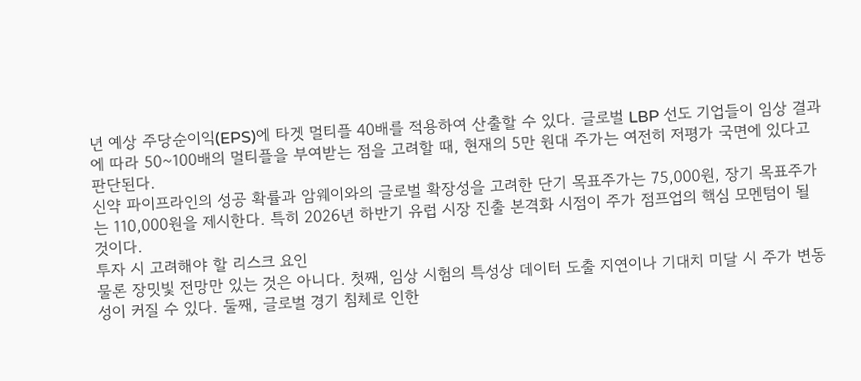년 예상 주당순이익(EPS)에 타겟 멀티플 40배를 적용하여 산출할 수 있다. 글로벌 LBP 선도 기업들이 임상 결과에 따라 50~100배의 멀티플을 부여받는 점을 고려할 때, 현재의 5만 원대 주가는 여전히 저평가 국면에 있다고 판단된다.
신약 파이프라인의 성공 확률과 암웨이와의 글로벌 확장성을 고려한 단기 목표주가는 75,000원, 장기 목표주가는 110,000원을 제시한다. 특히 2026년 하반기 유럽 시장 진출 본격화 시점이 주가 점프업의 핵심 모멘텀이 될 것이다.
투자 시 고려해야 할 리스크 요인
물론 장밋빛 전망만 있는 것은 아니다. 첫째, 임상 시험의 특성상 데이터 도출 지연이나 기대치 미달 시 주가 변동성이 커질 수 있다. 둘째, 글로벌 경기 침체로 인한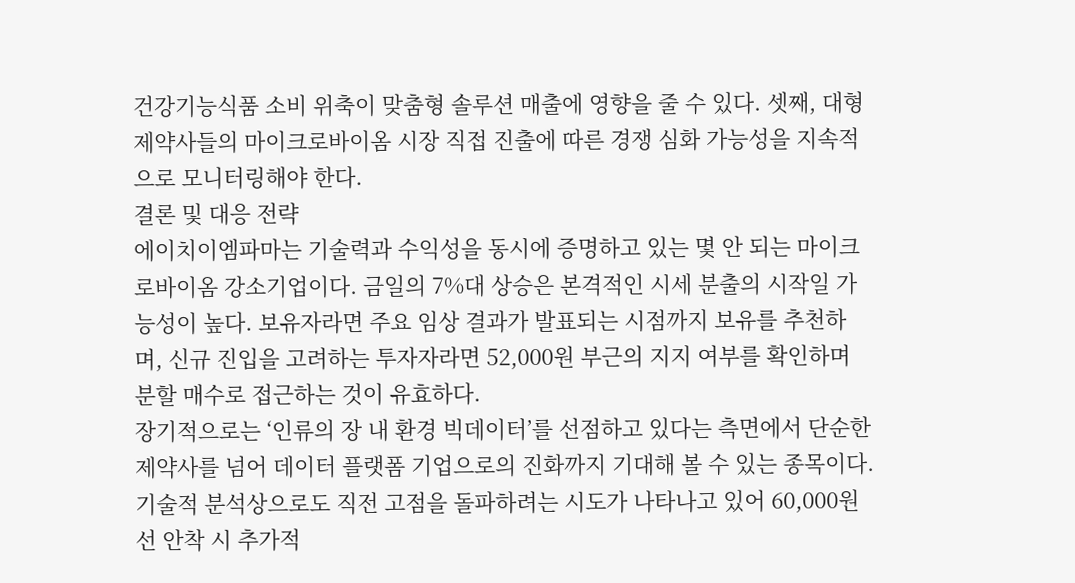건강기능식품 소비 위축이 맞춤형 솔루션 매출에 영향을 줄 수 있다. 셋째, 대형 제약사들의 마이크로바이옴 시장 직접 진출에 따른 경쟁 심화 가능성을 지속적으로 모니터링해야 한다.
결론 및 대응 전략
에이치이엠파마는 기술력과 수익성을 동시에 증명하고 있는 몇 안 되는 마이크로바이옴 강소기업이다. 금일의 7%대 상승은 본격적인 시세 분출의 시작일 가능성이 높다. 보유자라면 주요 임상 결과가 발표되는 시점까지 보유를 추천하며, 신규 진입을 고려하는 투자자라면 52,000원 부근의 지지 여부를 확인하며 분할 매수로 접근하는 것이 유효하다.
장기적으로는 ‘인류의 장 내 환경 빅데이터’를 선점하고 있다는 측면에서 단순한 제약사를 넘어 데이터 플랫폼 기업으로의 진화까지 기대해 볼 수 있는 종목이다. 기술적 분석상으로도 직전 고점을 돌파하려는 시도가 나타나고 있어 60,000원 선 안착 시 추가적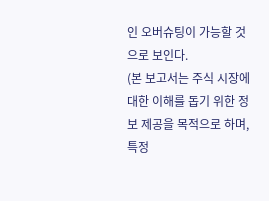인 오버슈팅이 가능할 것으로 보인다.
(본 보고서는 주식 시장에 대한 이해를 돕기 위한 정보 제공을 목적으로 하며, 특정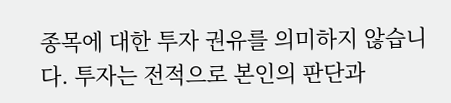종목에 대한 투자 권유를 의미하지 않습니다. 투자는 전적으로 본인의 판단과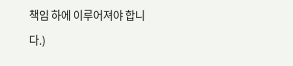책임 하에 이루어져야 합니다.)